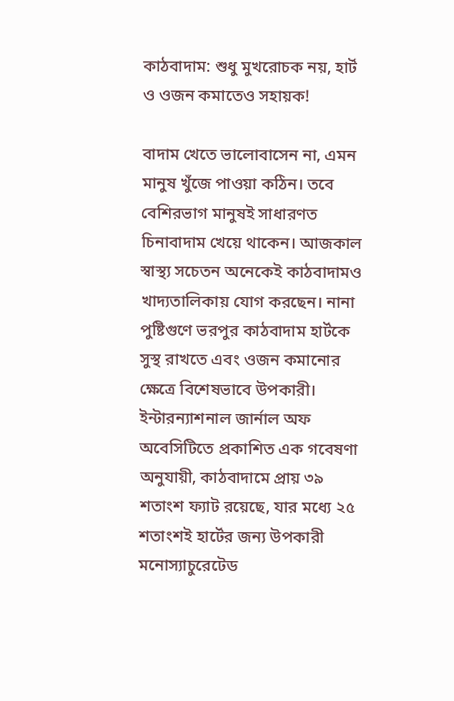কাঠবাদাম: শুধু মুখরোচক নয়, হার্ট ও ওজন কমাতেও সহায়ক!

বাদাম খেতে ভালোবাসেন না, এমন মানুষ খুঁজে পাওয়া কঠিন। তবে বেশিরভাগ মানুষই সাধারণত চিনাবাদাম খেয়ে থাকেন। আজকাল স্বাস্থ্য সচেতন অনেকেই কাঠবাদামও খাদ্যতালিকায় যোগ করছেন। নানা পুষ্টিগুণে ভরপুর কাঠবাদাম হার্টকে সুস্থ রাখতে এবং ওজন কমানোর ক্ষেত্রে বিশেষভাবে উপকারী।
ইন্টারন্যাশনাল জার্নাল অফ অবেসিটিতে প্রকাশিত এক গবেষণা অনুযায়ী, কাঠবাদামে প্রায় ৩৯ শতাংশ ফ্যাট রয়েছে, যার মধ্যে ২৫ শতাংশই হার্টের জন্য উপকারী মনোস্যাচুরেটেড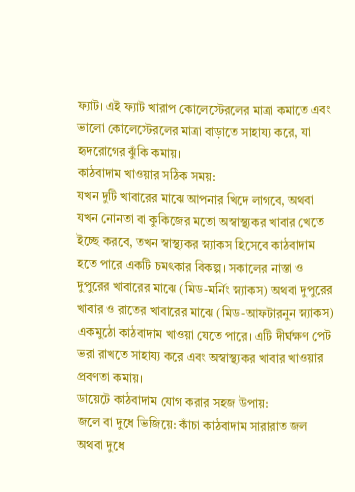ফ্যাট। এই ফ্যাট খারাপ কোলেস্টেরলের মাত্রা কমাতে এবং ভালো কোলেস্টেরলের মাত্রা বাড়াতে সাহায্য করে, যা হৃদরোগের ঝুঁকি কমায়।
কাঠবাদাম খাওয়ার সঠিক সময়:
যখন দুটি খাবারের মাঝে আপনার খিদে লাগবে, অথবা যখন নোনতা বা কুকিজের মতো অস্বাস্থ্যকর খাবার খেতে ইচ্ছে করবে, তখন স্বাস্থ্যকর স্ন্যাকস হিসেবে কাঠবাদাম হতে পারে একটি চমৎকার বিকল্প। সকালের নাস্তা ও দুপুরের খাবারের মাঝে (মিড-মর্নিং স্ন্যাকস) অথবা দুপুরের খাবার ও রাতের খাবারের মাঝে (মিড-আফটারনুন স্ন্যাকস) একমুঠো কাঠবাদাম খাওয়া যেতে পারে। এটি দীর্ঘক্ষণ পেট ভরা রাখতে সাহায্য করে এবং অস্বাস্থ্যকর খাবার খাওয়ার প্রবণতা কমায়।
ডায়েটে কাঠবাদাম যোগ করার সহজ উপায়:
জলে বা দুধে ভিজিয়ে: কাঁচা কাঠবাদাম সারারাত জল অথবা দুধে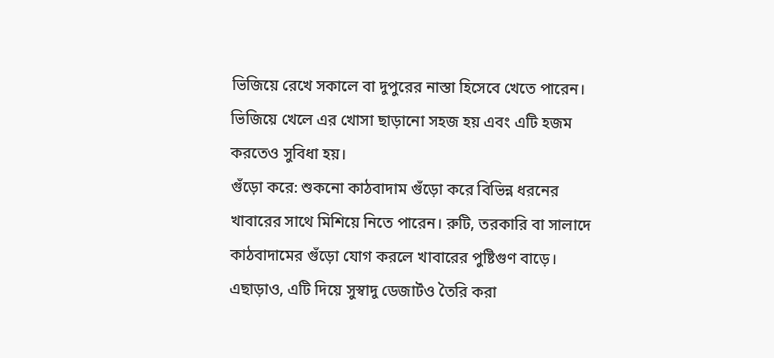ভিজিয়ে রেখে সকালে বা দুপুরের নাস্তা হিসেবে খেতে পারেন। ভিজিয়ে খেলে এর খোসা ছাড়ানো সহজ হয় এবং এটি হজম করতেও সুবিধা হয়।
গুঁড়ো করে: শুকনো কাঠবাদাম গুঁড়ো করে বিভিন্ন ধরনের খাবারের সাথে মিশিয়ে নিতে পারেন। রুটি, তরকারি বা সালাদে কাঠবাদামের গুঁড়ো যোগ করলে খাবারের পুষ্টিগুণ বাড়ে। এছাড়াও, এটি দিয়ে সুস্বাদু ডেজার্টও তৈরি করা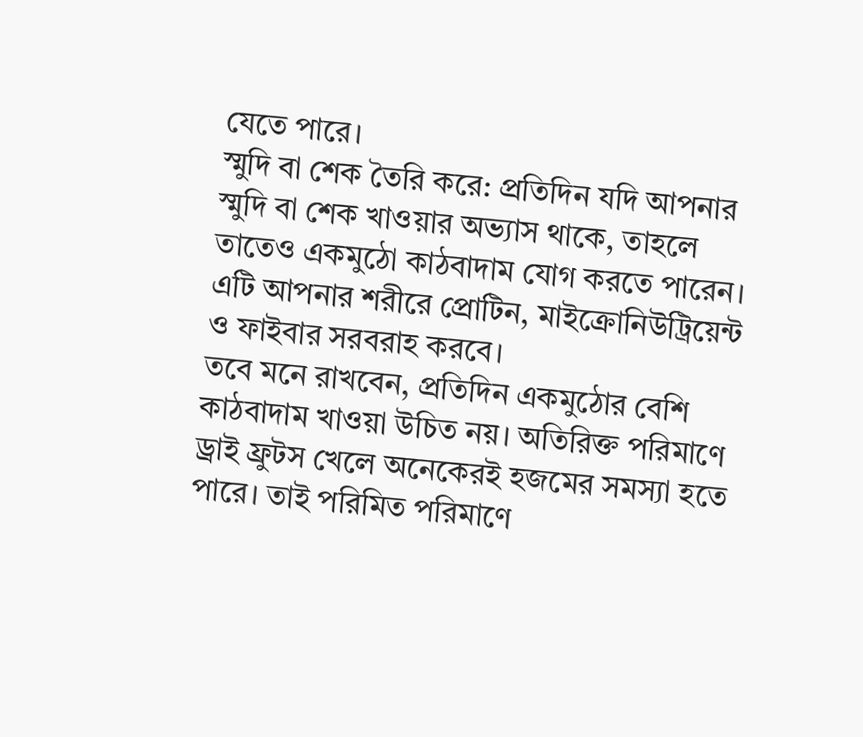যেতে পারে।
স্মুদি বা শেক তৈরি করে: প্রতিদিন যদি আপনার স্মুদি বা শেক খাওয়ার অভ্যাস থাকে, তাহলে তাতেও একমুঠো কাঠবাদাম যোগ করতে পারেন। এটি আপনার শরীরে প্রোটিন, মাইক্রোনিউট্রিয়েন্ট ও ফাইবার সরবরাহ করবে।
তবে মনে রাখবেন, প্রতিদিন একমুঠোর বেশি কাঠবাদাম খাওয়া উচিত নয়। অতিরিক্ত পরিমাণে ড্রাই ফ্রুটস খেলে অনেকেরই হজমের সমস্যা হতে পারে। তাই পরিমিত পরিমাণে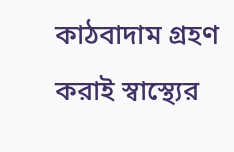কাঠবাদাম গ্রহণ করাই স্বাস্থ্যের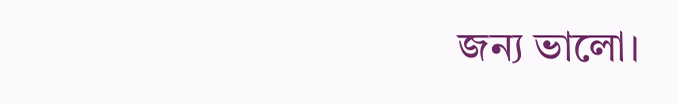জন্য ভালো।